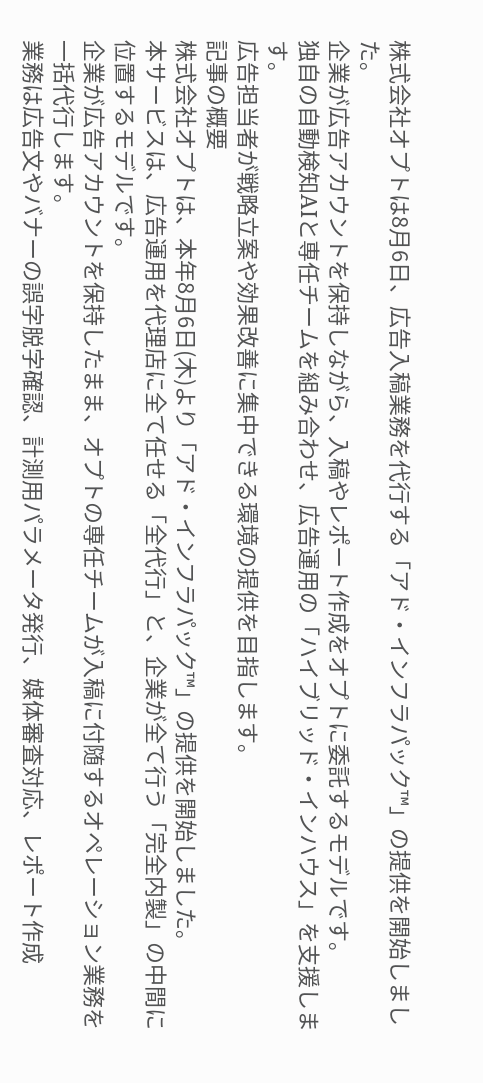株式会社オプトは8月6日、広告入稿業務を代行する「アド・インフラパック™」の提供を開始しました。
企業が広告アカウントを保持しながら、入稿やレポート作成をオプトに委託するモデルです。
独自の自動検知AIと専任チームを組み合わせ、広告運用の「ハイブリッド・インハウス」を支援します。
広告担当者が戦略立案や効果改善に集中できる環境の提供を目指します。
記事の概要
株式会社オプトは、本年8月6日(木)より「アド・インフラパック™」の提供を開始しました。
本サービスは、広告運用を代理店に全て任せる「全代行」と、企業が全て行う「完全内製」の中間に位置するモデルです。
企業が広告アカウントを保持したまま、オプトの専任チームが入稿に付随するオペレーション業務を一括代行します。
業務は広告文やバナーの誤字脱字確認、計測用パラメータ発行、媒体審査対応、レポート作成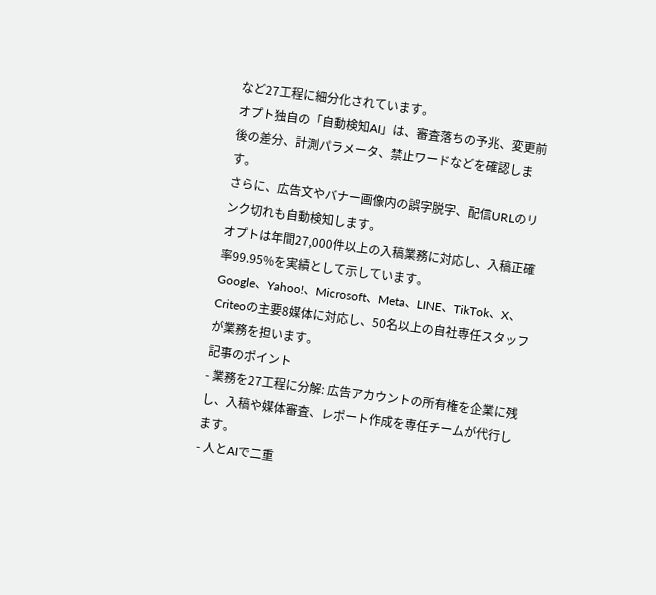など27工程に細分化されています。
オプト独自の「自動検知AI」は、審査落ちの予兆、変更前後の差分、計測パラメータ、禁止ワードなどを確認します。
さらに、広告文やバナー画像内の誤字脱字、配信URLのリンク切れも自動検知します。
オプトは年間27,000件以上の入稿業務に対応し、入稿正確率99.95%を実績として示しています。
Google、Yahoo!、Microsoft、Meta、LINE、TikTok、X、Criteoの主要8媒体に対応し、50名以上の自社専任スタッフが業務を担います。
記事のポイント
- 業務を27工程に分解: 広告アカウントの所有権を企業に残し、入稿や媒体審査、レポート作成を専任チームが代行します。
- 人とAIで二重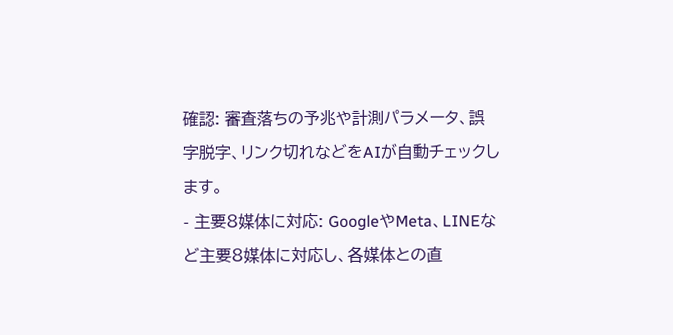確認: 審査落ちの予兆や計測パラメータ、誤字脱字、リンク切れなどをAIが自動チェックします。
- 主要8媒体に対応: GoogleやMeta、LINEなど主要8媒体に対応し、各媒体との直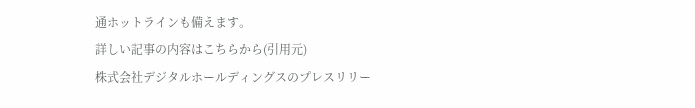通ホットラインも備えます。
詳しい記事の内容はこちらから(引用元)
株式会社デジタルホールディングスのプレスリリー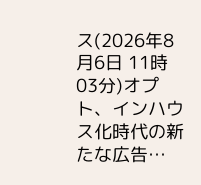ス(2026年8月6日 11時03分)オプト、インハウス化時代の新たな広告…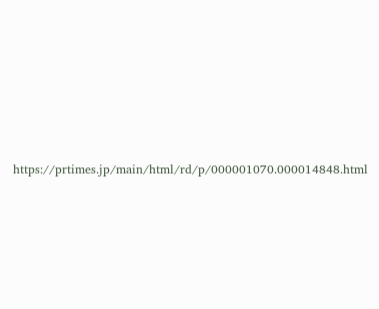https://prtimes.jp/main/html/rd/p/000001070.000014848.html